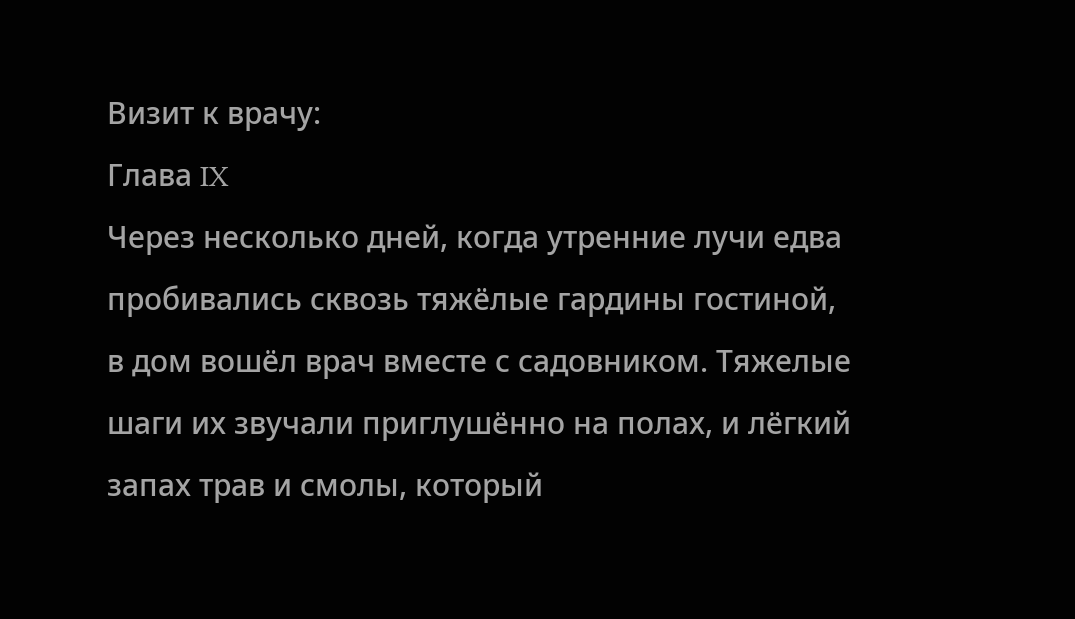Визит к врачу:
Глава IX
Через несколько дней, когда утренние лучи едва пробивались сквозь тяжёлые гардины гостиной, в дом вошёл врач вместе с садовником. Тяжелые шаги их звучали приглушённо на полах, и лёгкий запах трав и смолы, который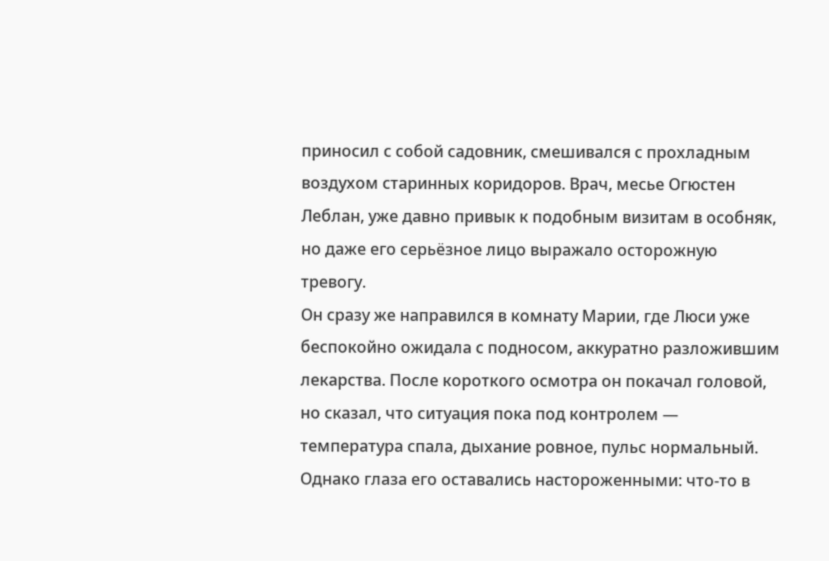приносил с собой садовник, смешивался с прохладным воздухом старинных коридоров. Врач, месье Огюстен Леблан, уже давно привык к подобным визитам в особняк, но даже его серьёзное лицо выражало осторожную тревогу.
Он сразу же направился в комнату Марии, где Люси уже беспокойно ожидала с подносом, аккуратно разложившим лекарства. После короткого осмотра он покачал головой, но сказал, что ситуация пока под контролем — температура спала, дыхание ровное, пульс нормальный. Однако глаза его оставались настороженными: что-то в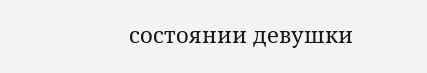состоянии девушки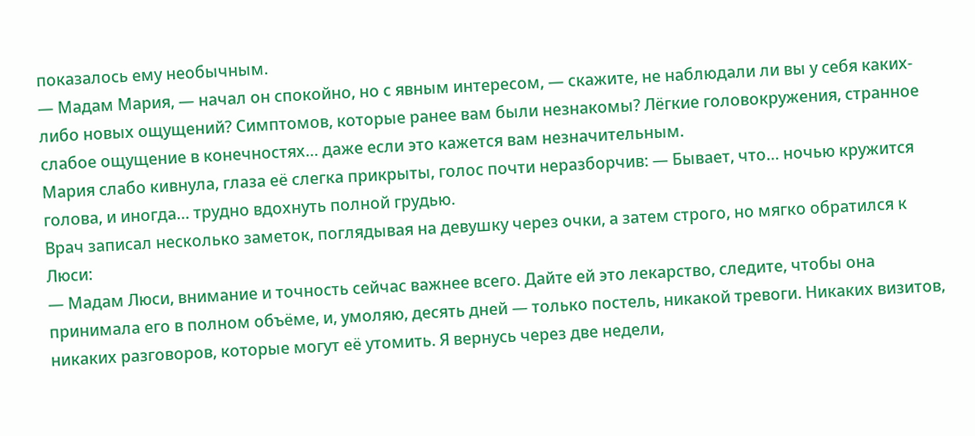показалось ему необычным.
— Мадам Мария, — начал он спокойно, но с явным интересом, — скажите, не наблюдали ли вы у себя каких-либо новых ощущений? Симптомов, которые ранее вам были незнакомы? Лёгкие головокружения, странное слабое ощущение в конечностях… даже если это кажется вам незначительным.
Мария слабо кивнула, глаза её слегка прикрыты, голос почти неразборчив: — Бывает, что… ночью кружится голова, и иногда… трудно вдохнуть полной грудью.
Врач записал несколько заметок, поглядывая на девушку через очки, а затем строго, но мягко обратился к Люси:
— Мадам Люси, внимание и точность сейчас важнее всего. Дайте ей это лекарство, следите, чтобы она принимала его в полном объёме, и, умоляю, десять дней — только постель, никакой тревоги. Никаких визитов, никаких разговоров, которые могут её утомить. Я вернусь через две недели,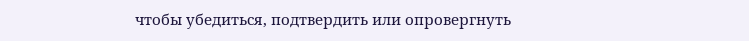чтобы убедиться, подтвердить или опровергнуть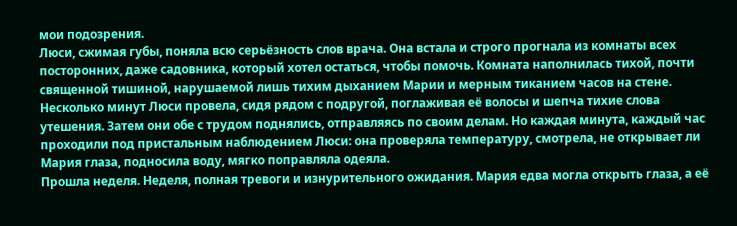мои подозрения.
Люси, сжимая губы, поняла всю серьёзность слов врача. Она встала и строго прогнала из комнаты всех посторонних, даже садовника, который хотел остаться, чтобы помочь. Комната наполнилась тихой, почти священной тишиной, нарушаемой лишь тихим дыханием Марии и мерным тиканием часов на стене.
Несколько минут Люси провела, сидя рядом с подругой, поглаживая её волосы и шепча тихие слова утешения. Затем они обе с трудом поднялись, отправляясь по своим делам. Но каждая минута, каждый час проходили под пристальным наблюдением Люси: она проверяла температуру, смотрела, не открывает ли Мария глаза, подносила воду, мягко поправляла одеяла.
Прошла неделя. Неделя, полная тревоги и изнурительного ожидания. Мария едва могла открыть глаза, а её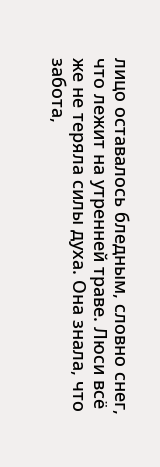лицо оставалось бледным, словно снег, что лежит на утренней траве. Люси всё же не теряла силы духа. Она знала, что забота,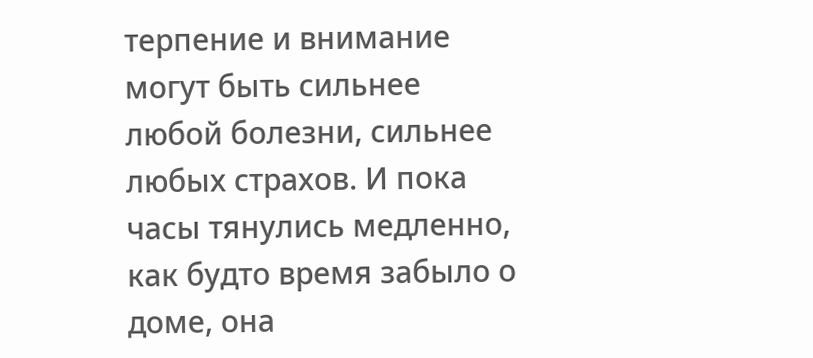терпение и внимание могут быть сильнее любой болезни, сильнее любых страхов. И пока часы тянулись медленно, как будто время забыло о доме, она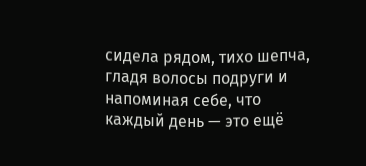сидела рядом, тихо шепча, гладя волосы подруги и напоминая себе, что каждый день — это ещё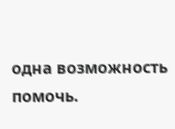одна возможность помочь.